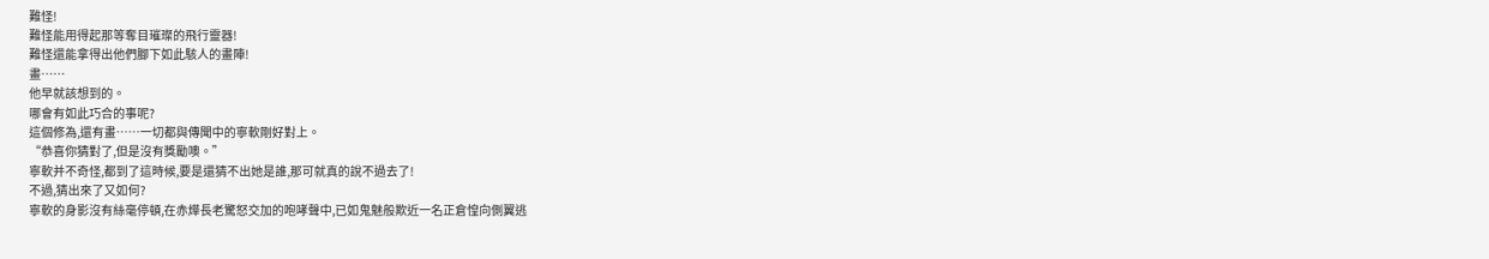難怪!
難怪能用得起那等奪目璀璨的飛行靈器!
難怪還能拿得出他們腳下如此駭人的畫陣!
畫……
他早就該想到的。
哪會有如此巧合的事呢?
這個修為,還有畫……一切都與傳聞中的寧軟剛好對上。
“恭喜你猜對了,但是沒有獎勵噢。”
寧軟并不奇怪,都到了這時候,要是還猜不出她是誰,那可就真的說不過去了!
不過,猜出來了又如何?
寧軟的身影沒有絲毫停頓,在赤燁長老驚怒交加的咆哮聲中,已如鬼魅般欺近一名正倉惶向側翼逃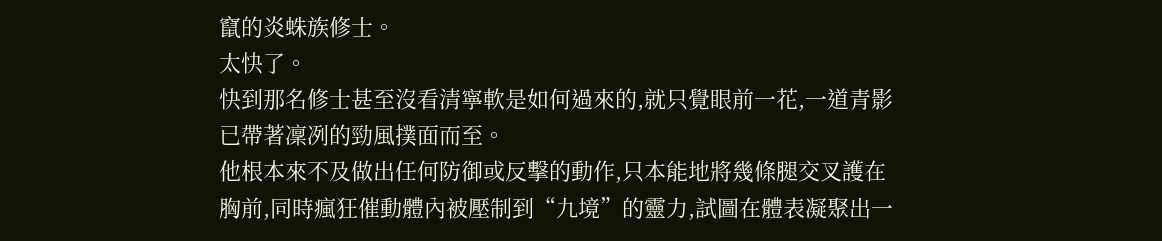竄的炎蛛族修士。
太快了。
快到那名修士甚至沒看清寧軟是如何過來的,就只覺眼前一花,一道青影已帶著凜冽的勁風撲面而至。
他根本來不及做出任何防御或反擊的動作,只本能地將幾條腿交叉護在胸前,同時瘋狂催動體內被壓制到“九境”的靈力,試圖在體表凝聚出一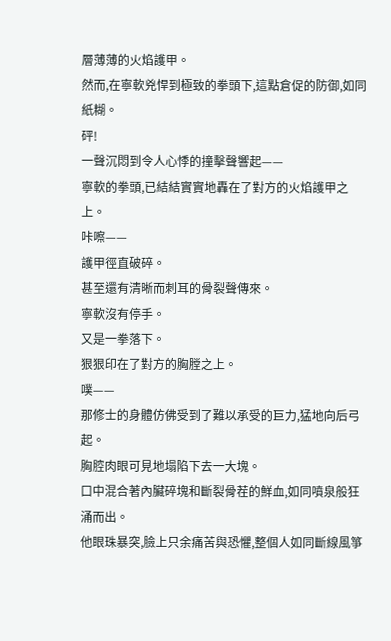層薄薄的火焰護甲。
然而,在寧軟兇悍到極致的拳頭下,這點倉促的防御,如同紙糊。
砰!
一聲沉悶到令人心悸的撞擊聲響起——
寧軟的拳頭,已結結實實地轟在了對方的火焰護甲之上。
咔嚓——
護甲徑直破碎。
甚至還有清晰而刺耳的骨裂聲傳來。
寧軟沒有停手。
又是一拳落下。
狠狠印在了對方的胸膛之上。
噗——
那修士的身體仿佛受到了難以承受的巨力,猛地向后弓起。
胸腔肉眼可見地塌陷下去一大塊。
口中混合著內臟碎塊和斷裂骨茬的鮮血,如同噴泉般狂涌而出。
他眼珠暴突,臉上只余痛苦與恐懼,整個人如同斷線風箏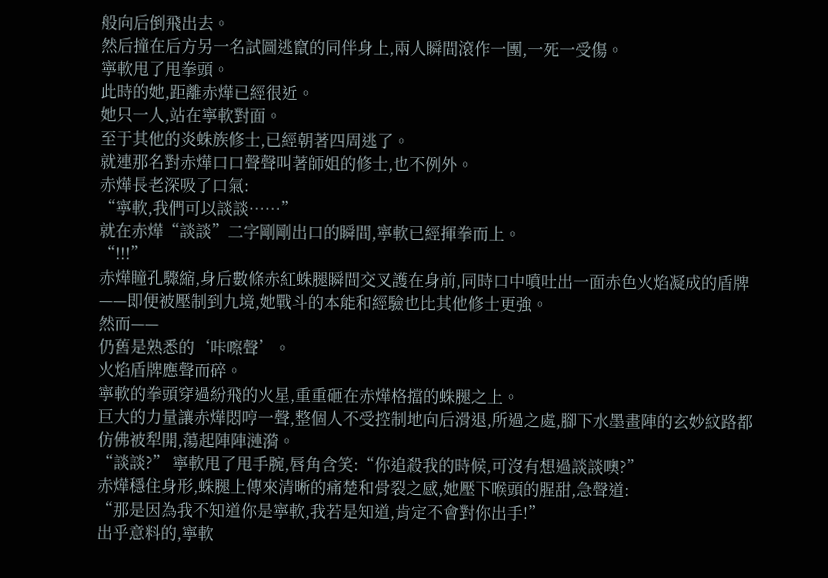般向后倒飛出去。
然后撞在后方另一名試圖逃竄的同伴身上,兩人瞬間滾作一團,一死一受傷。
寧軟甩了甩拳頭。
此時的她,距離赤燁已經很近。
她只一人,站在寧軟對面。
至于其他的炎蛛族修士,已經朝著四周逃了。
就連那名對赤燁口口聲聲叫著師姐的修士,也不例外。
赤燁長老深吸了口氣:
“寧軟,我們可以談談……”
就在赤燁“談談”二字剛剛出口的瞬間,寧軟已經揮拳而上。
“!!!”
赤燁瞳孔驟縮,身后數條赤紅蛛腿瞬間交叉護在身前,同時口中噴吐出一面赤色火焰凝成的盾牌——即便被壓制到九境,她戰斗的本能和經驗也比其他修士更強。
然而——
仍舊是熟悉的‘咔嚓聲’。
火焰盾牌應聲而碎。
寧軟的拳頭穿過紛飛的火星,重重砸在赤燁格擋的蛛腿之上。
巨大的力量讓赤燁悶哼一聲,整個人不受控制地向后滑退,所過之處,腳下水墨畫陣的玄妙紋路都仿佛被犁開,蕩起陣陣漣漪。
“談談?” 寧軟甩了甩手腕,唇角含笑:“你追殺我的時候,可沒有想過談談噢?”
赤燁穩住身形,蛛腿上傳來清晰的痛楚和骨裂之感,她壓下喉頭的腥甜,急聲道:
“那是因為我不知道你是寧軟,我若是知道,肯定不會對你出手!”
出乎意料的,寧軟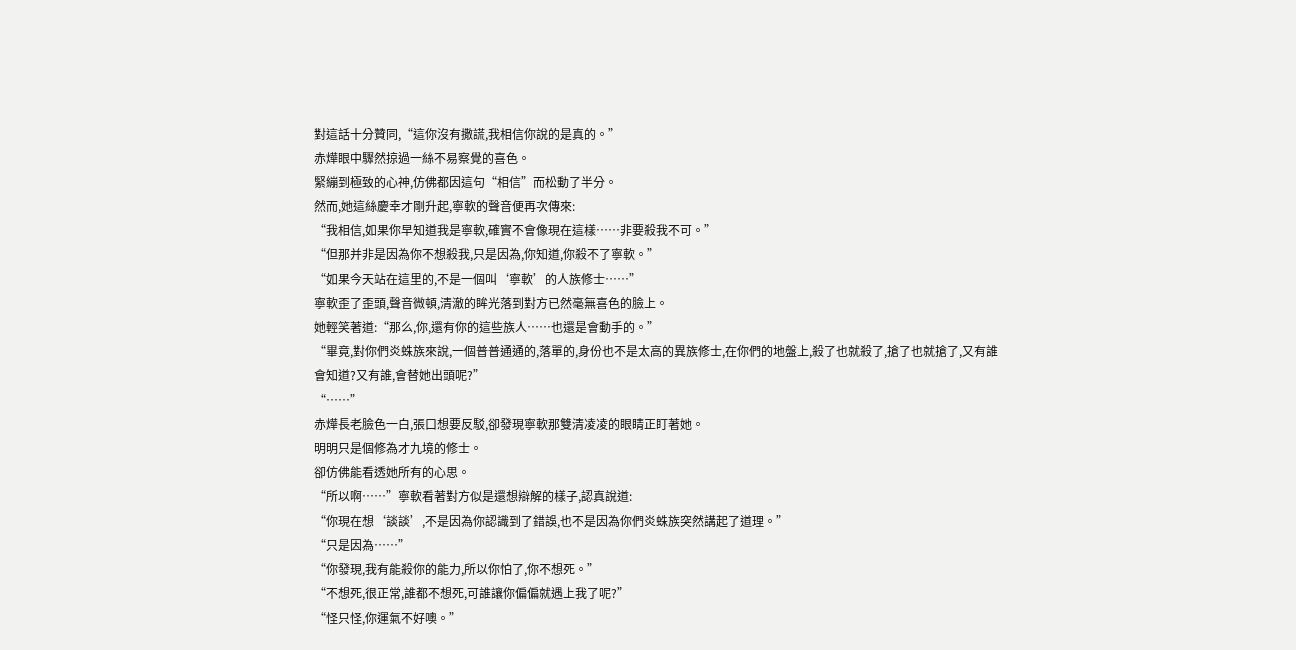對這話十分贊同,“這你沒有撒謊,我相信你說的是真的。”
赤燁眼中驟然掠過一絲不易察覺的喜色。
緊繃到極致的心神,仿佛都因這句“相信”而松動了半分。
然而,她這絲慶幸才剛升起,寧軟的聲音便再次傳來:
“我相信,如果你早知道我是寧軟,確實不會像現在這樣……非要殺我不可。”
“但那并非是因為你不想殺我,只是因為,你知道,你殺不了寧軟。”
“如果今天站在這里的,不是一個叫‘寧軟’的人族修士……”
寧軟歪了歪頭,聲音微頓,清澈的眸光落到對方已然毫無喜色的臉上。
她輕笑著道:“那么,你,還有你的這些族人……也還是會動手的。”
“畢竟,對你們炎蛛族來說,一個普普通通的,落單的,身份也不是太高的異族修士,在你們的地盤上,殺了也就殺了,搶了也就搶了,又有誰會知道?又有誰,會替她出頭呢?”
“……”
赤燁長老臉色一白,張口想要反駁,卻發現寧軟那雙清凌凌的眼睛正盯著她。
明明只是個修為才九境的修士。
卻仿佛能看透她所有的心思。
“所以啊……”寧軟看著對方似是還想辯解的樣子,認真說道:
“你現在想‘談談’,不是因為你認識到了錯誤,也不是因為你們炎蛛族突然講起了道理。”
“只是因為……”
“你發現,我有能殺你的能力,所以你怕了,你不想死。”
“不想死,很正常,誰都不想死,可誰讓你偏偏就遇上我了呢?”
“怪只怪,你運氣不好噢。”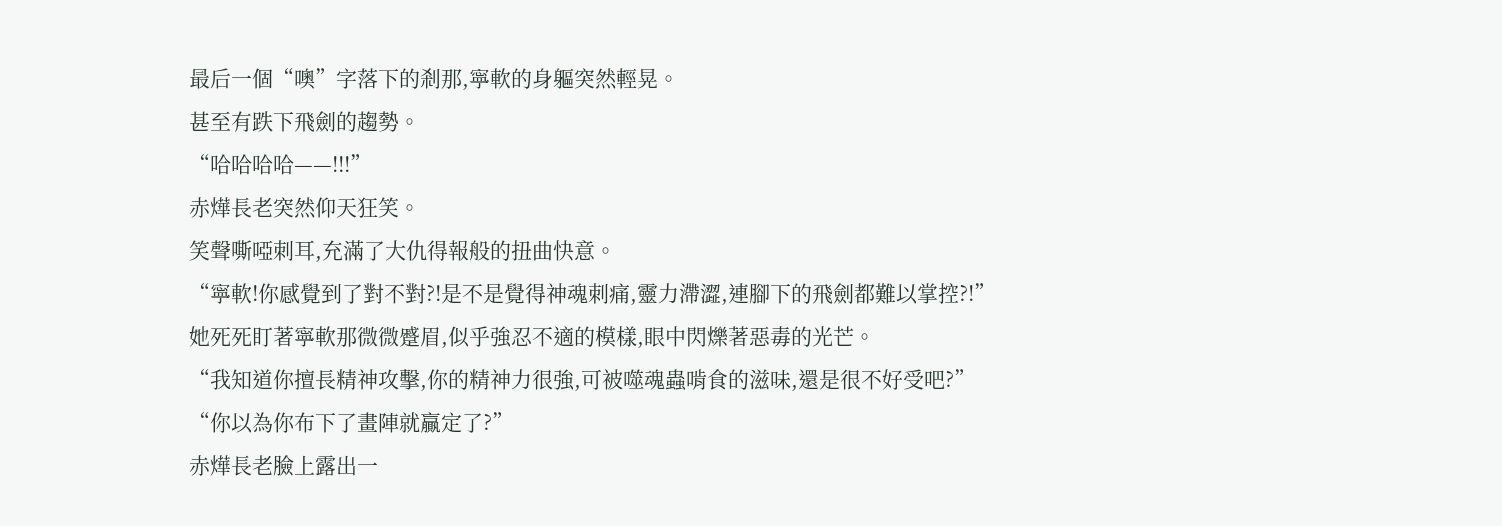最后一個“噢”字落下的剎那,寧軟的身軀突然輕晃。
甚至有跌下飛劍的趨勢。
“哈哈哈哈——!!!”
赤燁長老突然仰天狂笑。
笑聲嘶啞刺耳,充滿了大仇得報般的扭曲快意。
“寧軟!你感覺到了對不對?!是不是覺得神魂刺痛,靈力滯澀,連腳下的飛劍都難以掌控?!”
她死死盯著寧軟那微微蹙眉,似乎強忍不適的模樣,眼中閃爍著惡毒的光芒。
“我知道你擅長精神攻擊,你的精神力很強,可被噬魂蟲啃食的滋味,還是很不好受吧?”
“你以為你布下了畫陣就贏定了?”
赤燁長老臉上露出一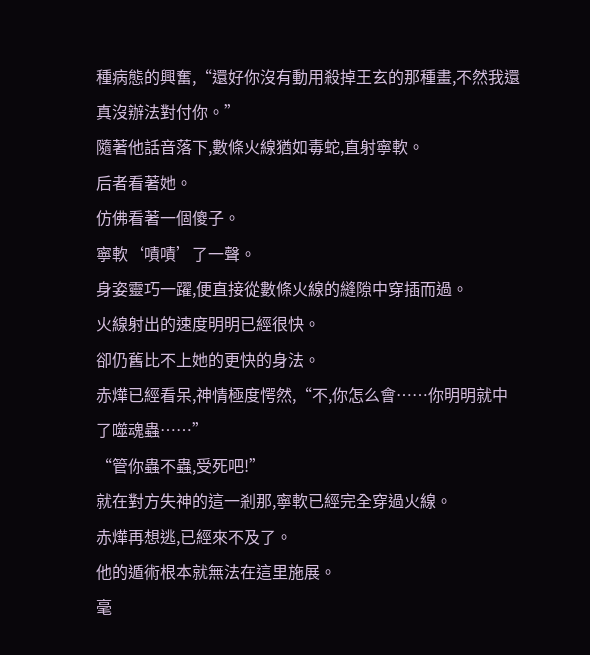種病態的興奮,“還好你沒有動用殺掉王玄的那種畫,不然我還真沒辦法對付你。”
隨著他話音落下,數條火線猶如毒蛇,直射寧軟。
后者看著她。
仿佛看著一個傻子。
寧軟‘嘖嘖’了一聲。
身姿靈巧一躍,便直接從數條火線的縫隙中穿插而過。
火線射出的速度明明已經很快。
卻仍舊比不上她的更快的身法。
赤燁已經看呆,神情極度愕然,“不,你怎么會……你明明就中了噬魂蟲……”
“管你蟲不蟲,受死吧!”
就在對方失神的這一剎那,寧軟已經完全穿過火線。
赤燁再想逃,已經來不及了。
他的遁術根本就無法在這里施展。
毫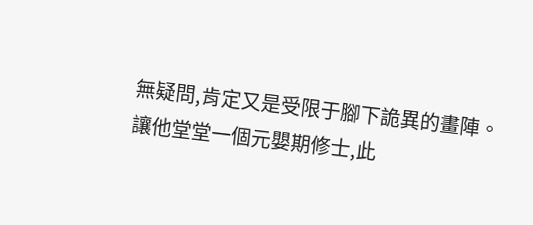無疑問,肯定又是受限于腳下詭異的畫陣。
讓他堂堂一個元嬰期修士,此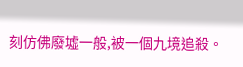刻仿佛廢墟一般,被一個九境追殺。